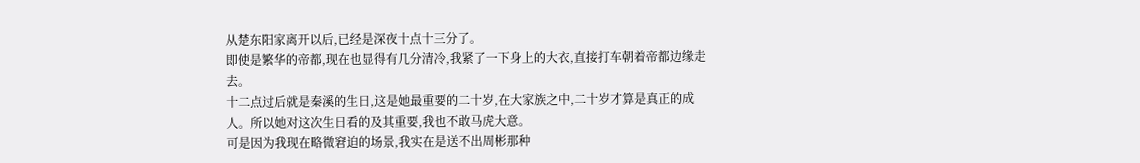从楚东阳家离开以后,已经是深夜十点十三分了。
即使是繁华的帝都,现在也显得有几分清冷,我紧了一下身上的大衣,直接打车朝着帝都边缘走去。
十二点过后就是秦溪的生日,这是她最重要的二十岁,在大家族之中,二十岁才算是真正的成人。所以她对这次生日看的及其重要,我也不敢马虎大意。
可是因为我现在略微窘迫的场景,我实在是送不出周彬那种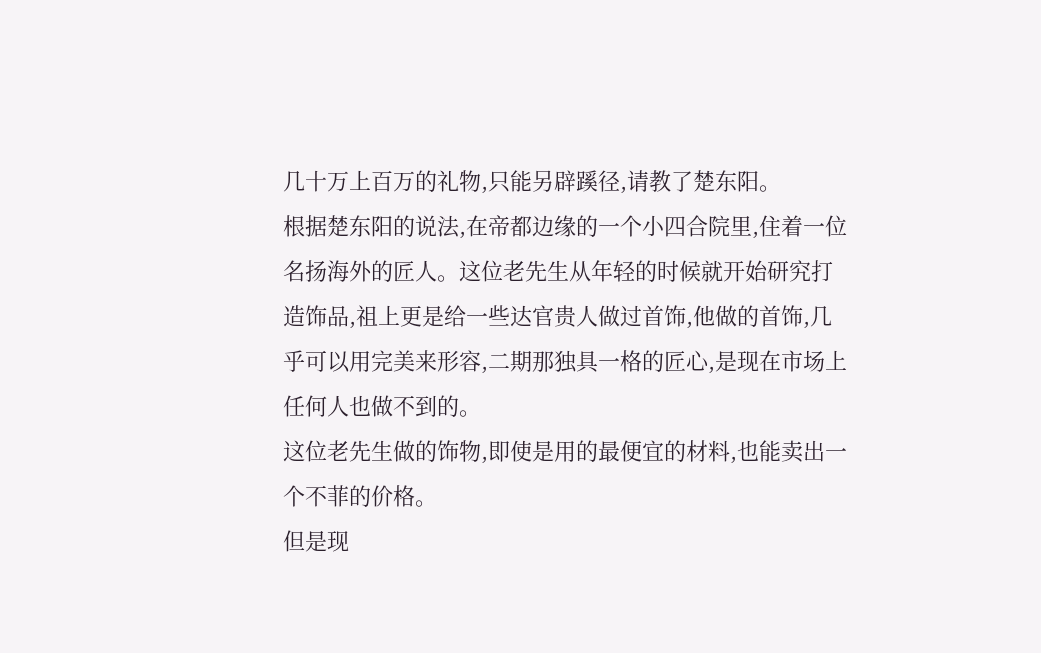几十万上百万的礼物,只能另辟蹊径,请教了楚东阳。
根据楚东阳的说法,在帝都边缘的一个小四合院里,住着一位名扬海外的匠人。这位老先生从年轻的时候就开始研究打造饰品,祖上更是给一些达官贵人做过首饰,他做的首饰,几乎可以用完美来形容,二期那独具一格的匠心,是现在市场上任何人也做不到的。
这位老先生做的饰物,即使是用的最便宜的材料,也能卖出一个不菲的价格。
但是现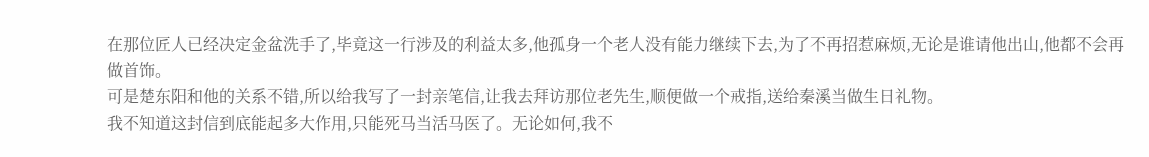在那位匠人已经决定金盆洗手了,毕竟这一行涉及的利益太多,他孤身一个老人没有能力继续下去,为了不再招惹麻烦,无论是谁请他出山,他都不会再做首饰。
可是楚东阳和他的关系不错,所以给我写了一封亲笔信,让我去拜访那位老先生,顺便做一个戒指,送给秦溪当做生日礼物。
我不知道这封信到底能起多大作用,只能死马当活马医了。无论如何,我不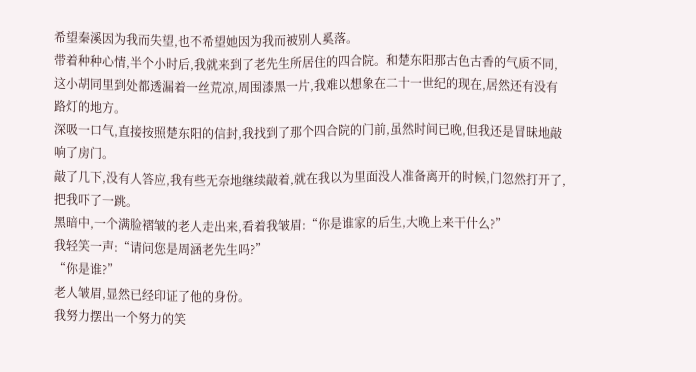希望秦溪因为我而失望,也不希望她因为我而被别人奚落。
带着种种心情,半个小时后,我就来到了老先生所居住的四合院。和楚东阳那古色古香的气质不同,这小胡同里到处都透漏着一丝荒凉,周围漆黑一片,我难以想象在二十一世纪的现在,居然还有没有路灯的地方。
深吸一口气,直接按照楚东阳的信封,我找到了那个四合院的门前,虽然时间已晚,但我还是冒昧地敲响了房门。
敲了几下,没有人答应,我有些无奈地继续敲着,就在我以为里面没人准备离开的时候,门忽然打开了,把我吓了一跳。
黑暗中,一个满脸褶皱的老人走出来,看着我皱眉:“你是谁家的后生,大晚上来干什么?”
我轻笑一声:“请问您是周涵老先生吗?”
“你是谁?”
老人皱眉,显然已经印证了他的身份。
我努力摆出一个努力的笑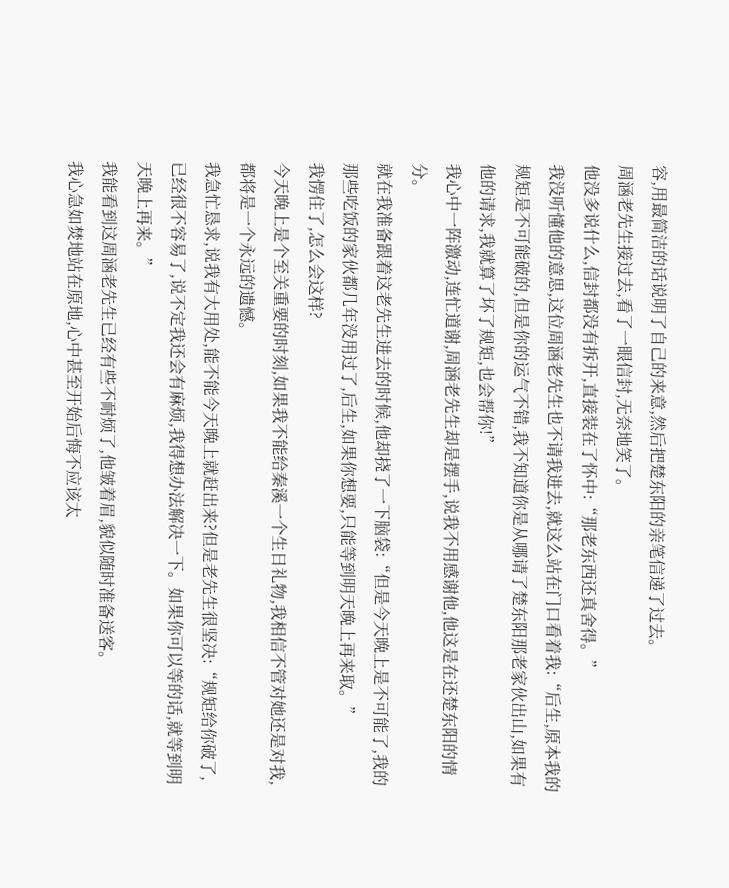容,用最简洁的话说明了自己的来意,然后把楚东阳的亲笔信递了过去。
周涵老先生接过去,看了一眼信封,无奈地笑了。
他没多说什么,信封都没有拆开,直接装在了怀中:“那老东西还真舍得。”
我没听懂他的意思,这位周涵老先生也不请我进去,就这么站在门口看着我:“后生,原本我的规矩是不可能破的,但是你的运气不错,我不知道你是从哪请了楚东阳那老家伙出山,如果有他的请求,我就算了坏了规矩,也会帮你!”
我心中一阵激动,连忙道谢,周涵老先生却是摆手,说我不用感谢他,他这是在还楚东阳的情分。
就在我准备跟着这老先生进去的时候,他却挠了一下脑袋:“但是今天晚上是不可能了,我的那些吃饭的家伙都几年没用过了,后生,如果你想要,只能等到明天晚上再来取。”
我愣住了,怎么会这样?
今天晚上是个至关重要的时刻,如果我不能给秦溪一个生日礼物,我相信不管对她还是对我,都将是一个永远的遗憾。
我急忙恳求,说我有大用处,能不能今天晚上就赶出来?但是老先生很坚决:“规矩给你破了,已经很不容易了,说不定我还会有麻烦,我得想办法解决一下。如果你可以等的话,就等到明天晚上再来。”
我能看到这周涵老先生已经有些不耐烦了,他皱着眉,貌似随时准备送客。
我心急如焚地站在原地,心中甚至开始后悔不应该太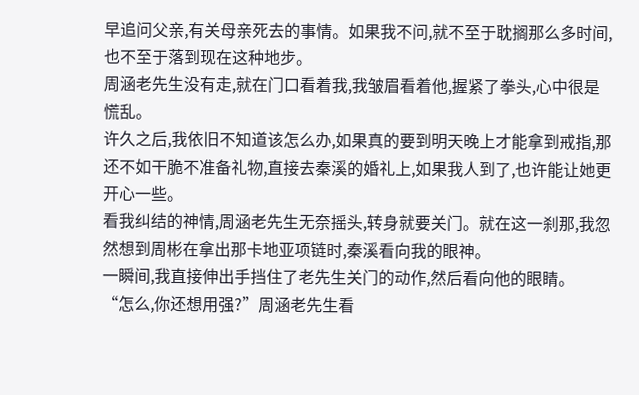早追问父亲,有关母亲死去的事情。如果我不问,就不至于耽搁那么多时间,也不至于落到现在这种地步。
周涵老先生没有走,就在门口看着我,我皱眉看着他,握紧了拳头,心中很是慌乱。
许久之后,我依旧不知道该怎么办,如果真的要到明天晚上才能拿到戒指,那还不如干脆不准备礼物,直接去秦溪的婚礼上,如果我人到了,也许能让她更开心一些。
看我纠结的神情,周涵老先生无奈摇头,转身就要关门。就在这一刹那,我忽然想到周彬在拿出那卡地亚项链时,秦溪看向我的眼神。
一瞬间,我直接伸出手挡住了老先生关门的动作,然后看向他的眼睛。
“怎么,你还想用强?”周涵老先生看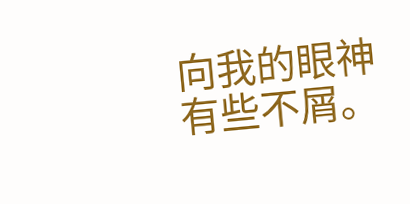向我的眼神有些不屑。